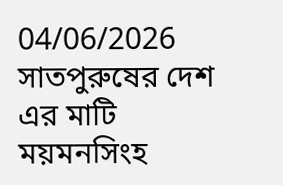04/06/2026
সাতপুরুষের দেশ এর মাটি ময়মনসিংহ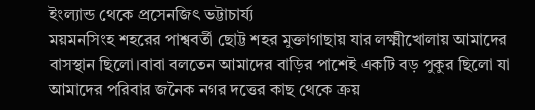ইংল্যান্ড থেকে প্রসেনজিৎ ভট্টাচার্য্য
ময়মনসিংহ শহরের পাশ্ববর্তী ছোট্ট শহর মুক্তাগাছায় যার লক্ষ্মীখোলায় আমাদের বাসস্থান ছিলো।বাবা বলতেন আমাদের বাড়ির পাশেই একটি বড় পুকুর ছিলো যা আমাদের পরিবার জনৈক নগর দত্তের কাছ থেকে ক্রয়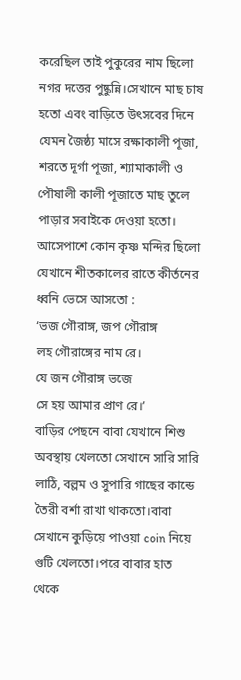করেছিল তাই পুকুরের নাম ছিলো নগর দত্তের পুষ্কুন্নি।সেখানে মাছ চাষ হতো এবং বাড়িতে উৎসবের দিনে যেমন জৈষ্ঠ্য মাসে রক্ষাকালী পূজা, শরতে দূর্গা পূজা, শ্যামাকালী ও পৌষালী কালী পূজাতে মাছ তুলে পাড়ার সবাইকে দেওয়া হতো। আসেপাশে কোন কৃষ্ণ মন্দির ছিলো যেখানে শীতকালের রাতে কীর্তনের ধ্বনি ভেসে আসতো :
‘ভজ গৌরাঙ্গ, জপ গৌরাঙ্গ
লহ গৌরাঙ্গের নাম রে।
যে জন গৌরাঙ্গ ভজে
সে হয় আমার প্রাণ রে।’
বাড়ির পেছনে বাবা যেখানে শিশু অবস্থায় খেলতো সেখানে সারি সারি লাঠি, বল্লম ও সুপারি গাছের কান্ডে তৈরী বর্শা রাখা থাকতো।বাবা সেখানে কুড়িয়ে পাওয়া coin নিয়ে গুটি খেলতো।পরে বাবার হাত থেকে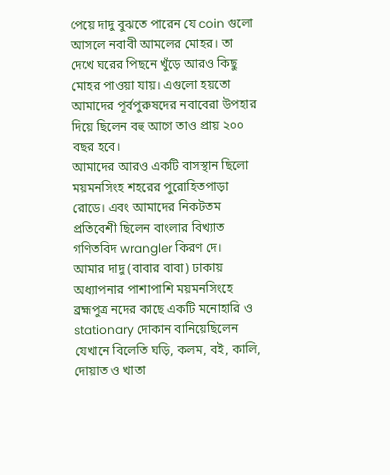পেয়ে দাদু বুঝতে পারেন যে coin গুলো আসলে নবাবী আমলের মোহর। তা দেখে ঘরের পিছনে খুঁড়ে আরও কিছু মোহর পাওয়া যায়। এগুলো হয়তো আমাদের পূর্বপুরুষদের নবাবেরা উপহার দিয়ে ছিলেন বহু আগে তাও প্রায় ২০০ বছর হবে।
আমাদের আরও একটি বাসস্থান ছিলো ময়মনসিংহ শহরের পুরোহিতপাড়া রোডে। এবং আমাদের নিকটতম প্রতিবেশী ছিলেন বাংলার বিখ্যাত গণিতবিদ wrangler কিরণ দে।
আমার দাদু (বাবার বাবা) ঢাকায় অধ্যাপনার পাশাপাশি ময়মনসিংহে ব্রহ্মপুত্র নদের কাছে একটি মনোহারি ও stationary দোকান বানিয়েছিলেন যেখানে বিলেতি ঘড়ি, কলম, বই, কালি, দোয়াত ও খাতা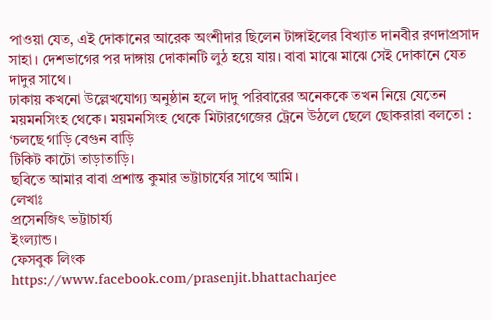পাওয়া যেত, এই দোকানের আরেক অংশীদার ছিলেন টাঙ্গাইলের বিখ্যাত দানবীর রণদাপ্রসাদ সাহা। দেশভাগের পর দাঙ্গায় দোকানটি লুঠ হয়ে যায়। বাবা মাঝে মাঝে সেই দোকানে যেত দাদুর সাথে।
ঢাকায় কখনো উল্লেখযোগ্য অনুষ্ঠান হলে দাদু পরিবারের অনেককে তখন নিয়ে যেতেন ময়মনসিংহ থেকে। ময়মনসিংহ থেকে মিটারগেজের ট্রেনে উঠলে ছেলে ছোকরারা বলতো :
‘চলছে গাড়ি বেগুন বাড়ি
টিকিট কাটো তাড়াতাড়ি।
ছবিতে আমার বাবা প্রশান্ত কুমার ভট্টাচার্যের সাথে আমি।
লেখাঃ
প্রসেনজিৎ ভট্টাচার্য্য
ইংল্যান্ড।
ফেসবুক লিংক
https://www.facebook.com/prasenjit.bhattacharjee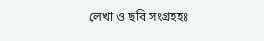লেখা ও ছবি সংগ্রহহঃ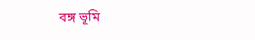বঙ্গ ভূমি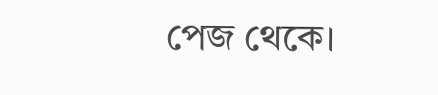পেজ থেকে।